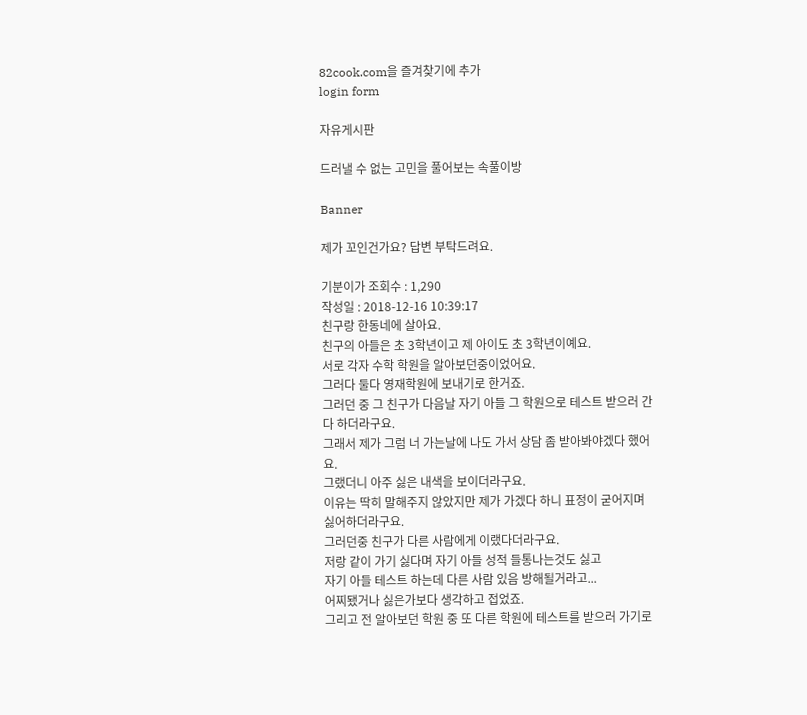82cook.com을 즐겨찾기에 추가
login form

자유게시판

드러낼 수 없는 고민을 풀어보는 속풀이방

Banner

제가 꼬인건가요? 답변 부탁드려요.

기분이가 조회수 : 1,290
작성일 : 2018-12-16 10:39:17
친구랑 한동네에 살아요.
친구의 아들은 초 3학년이고 제 아이도 초 3학년이예요.
서로 각자 수학 학원을 알아보던중이었어요.
그러다 둘다 영재학원에 보내기로 한거죠.
그러던 중 그 친구가 다음날 자기 아들 그 학원으로 테스트 받으러 간다 하더라구요.
그래서 제가 그럼 너 가는날에 나도 가서 상담 좀 받아봐야겠다 했어요.
그랬더니 아주 싫은 내색을 보이더라구요.
이유는 딱히 말해주지 않았지만 제가 가겠다 하니 표정이 굳어지며
싫어하더라구요.
그러던중 친구가 다른 사람에게 이랬다더라구요.
저랑 같이 가기 싫다며 자기 아들 성적 들통나는것도 싫고
자기 아들 테스트 하는데 다른 사람 있음 방해될거라고...
어찌됐거나 싫은가보다 생각하고 접었죠.
그리고 전 알아보던 학원 중 또 다른 학원에 테스트를 받으러 가기로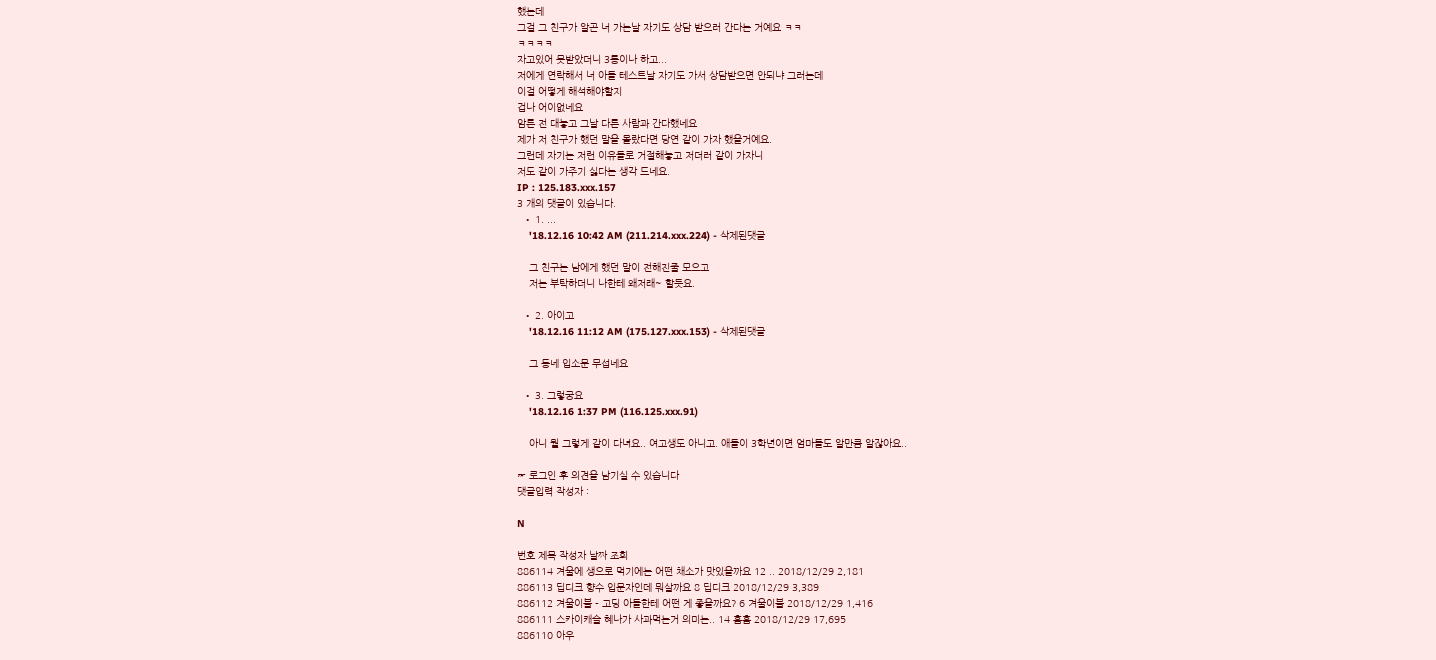했는데
그걸 그 친구가 알곤 너 가는날 자기도 상담 받으러 간다는 거예요 ㅋㅋ
ㅋㅋㅋㅋ
자고있어 못받았더니 3통이나 하고...
저에게 연락해서 너 아들 테스트날 자기도 가서 상담받으면 안되냐 그러는데
이걸 어떻게 해석해야할지
겁나 어이없네요
암튼 전 대놓고 그날 다른 사람과 간다했네요
제가 저 친구가 했던 말을 몰랐다면 당연 같이 가자 했을거예요.
그런데 자기는 저런 이유들로 거절해놓고 저더러 같이 가자니
저도 같이 가주기 싫다는 생각 드네요.
IP : 125.183.xxx.157
3 개의 댓글이 있습니다.
  • 1. ...
    '18.12.16 10:42 AM (211.214.xxx.224) - 삭제된댓글

    그 친구는 남에게 했던 말이 전해진줄 모으고
    저는 부탁하더니 나한테 왜저래~ 할듯요.

  • 2. 아이고
    '18.12.16 11:12 AM (175.127.xxx.153) - 삭제된댓글

    그 동네 입소문 무섭네요

  • 3. 그렇궁요
    '18.12.16 1:37 PM (116.125.xxx.91)

    아니 뭘 그렇게 같이 다녀요.. 여고생도 아니고. 애들이 3학년이면 엄마들도 알만큼 알잖아요..

☞ 로그인 후 의견을 남기실 수 있습니다
댓글입력 작성자 :

N

번호 제목 작성자 날짜 조회
886114 겨울에 생으로 먹기에는 어떤 채소가 맛있을까요 12 .. 2018/12/29 2,181
886113 딥디크 향수 입문자인데 뭐살까요 8 딥디크 2018/12/29 3,389
886112 겨울이불 - 고딩 아들한테 어떤 게 좋을까요? 6 겨울이불 2018/12/29 1,416
886111 스카이캐슬 혜나가 사과먹는거 의미는.. 14 흠흠 2018/12/29 17,695
886110 아우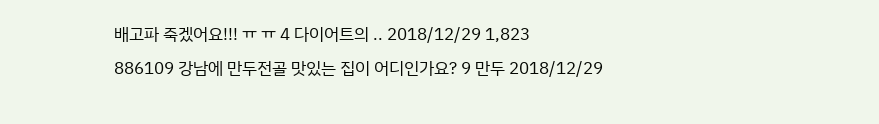배고파 죽겠어요!!! ㅠ ㅠ 4 다이어트의 .. 2018/12/29 1,823
886109 강남에 만두전골 맛있는 집이 어디인가요? 9 만두 2018/12/29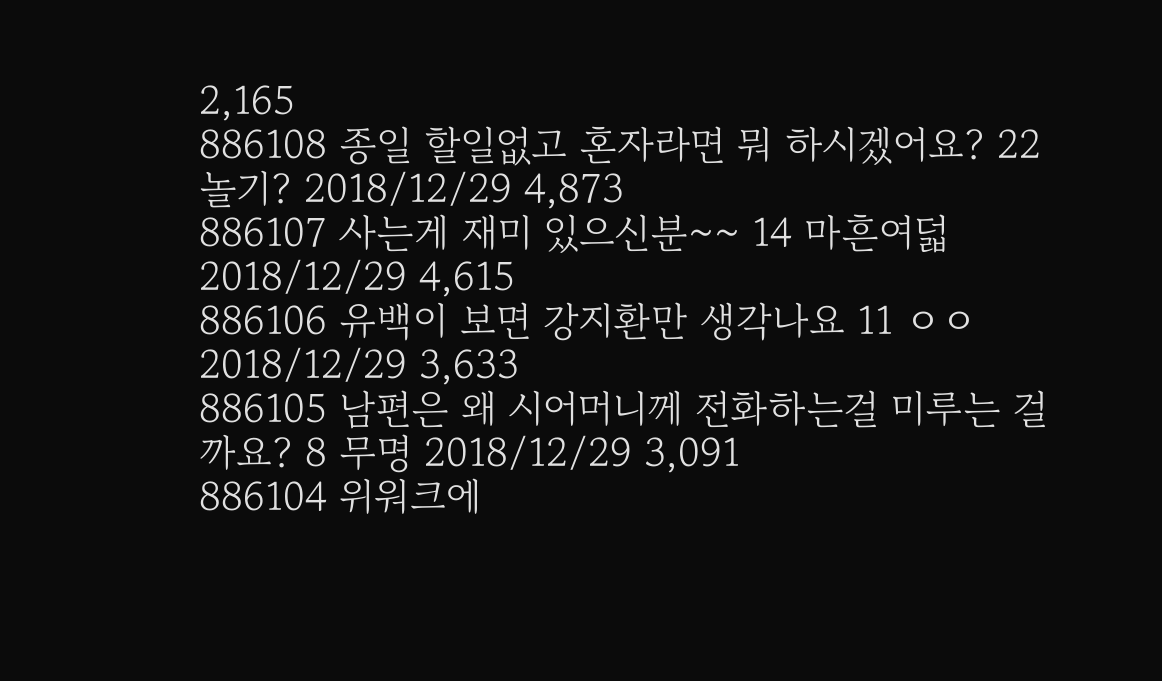2,165
886108 종일 할일없고 혼자라면 뭐 하시겠어요? 22 놀기? 2018/12/29 4,873
886107 사는게 재미 있으신분~~ 14 마흔여덟 2018/12/29 4,615
886106 유백이 보면 강지환만 생각나요 11 ㅇㅇ 2018/12/29 3,633
886105 남편은 왜 시어머니께 전화하는걸 미루는 걸까요? 8 무명 2018/12/29 3,091
886104 위워크에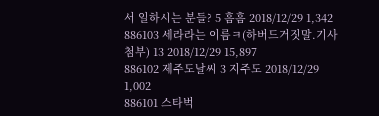서 일하시는 분들? 5 흠흠 2018/12/29 1,342
886103 세라라는 이름ㅋ(하버드거짓말.기사첨부) 13 2018/12/29 15,897
886102 제주도날씨 3 지주도 2018/12/29 1,002
886101 스타벅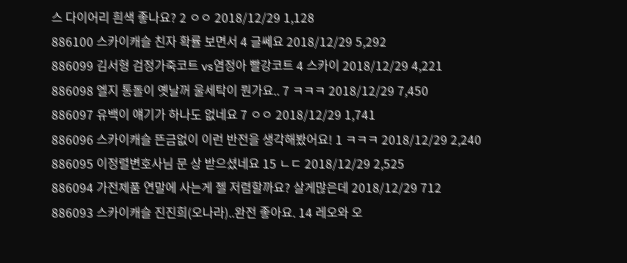스 다이어리 흰색 좋나요? 2 ㅇㅇ 2018/12/29 1,128
886100 스카이캐슬 친자 확률 보면서 4 글쎄요 2018/12/29 5,292
886099 김서형 검정가죽코트 vs염정아 빨강코트 4 스카이 2018/12/29 4,221
886098 엘지 통돌이 옛날꺼 울세탁이 뭔가요.. 7 ㅋㅋㅋ 2018/12/29 7,450
886097 유백이 얘기가 하나도 없네요 7 ㅇㅇ 2018/12/29 1,741
886096 스카이캐슬 뜬금없이 이런 반전을 생각해봤어요! 1 ㅋㅋㅋ 2018/12/29 2,240
886095 이정렬변호사님 문 상 받으셨네요 15 ㄴㄷ 2018/12/29 2,525
886094 가전제품 연말에 사는게 젤 저렴할까요? 살게많은데 2018/12/29 712
886093 스카이캐슬 진진희(오나라)..완전 좋아요. 14 레오와 오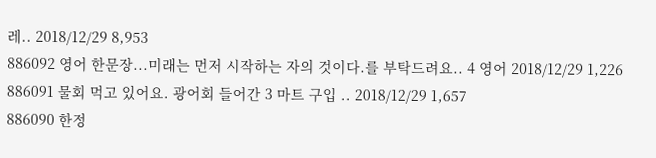레.. 2018/12/29 8,953
886092 영어 한문장...미래는 먼저 시작하는 자의 것이다.를 부탁드려요.. 4 영어 2018/12/29 1,226
886091 물회 먹고 있어요. 광어회 들어간 3 마트 구입 .. 2018/12/29 1,657
886090 한정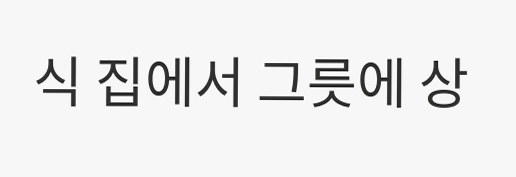식 집에서 그릇에 상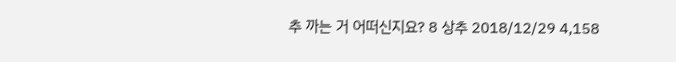추 까는 거 어떠신지요? 8 상추 2018/12/29 4,158